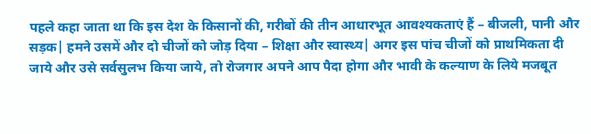पहले कहा जाता था कि इस देश के किसानों की, गरीबों की तीन आधारभूत आवश्यकताएं हैं – बीजली, पानी और सड़क| हमने उसमें और दो चीजों को जोड़ दिया – शिक्षा और स्वास्थ्य| अगर इस पांच चीजों को प्राथमिकता दी जाये और उसे सर्वसुलभ किया जाये, तो रोजगार अपने आप पैदा होगा और भावी के कल्याण के लिये मजबूत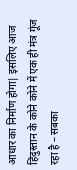आधार का निर्माण होगा| इसलिए आज हिंदुस्तान के कोने कोने में एक ही मंत्र गूंज रहा है – सबका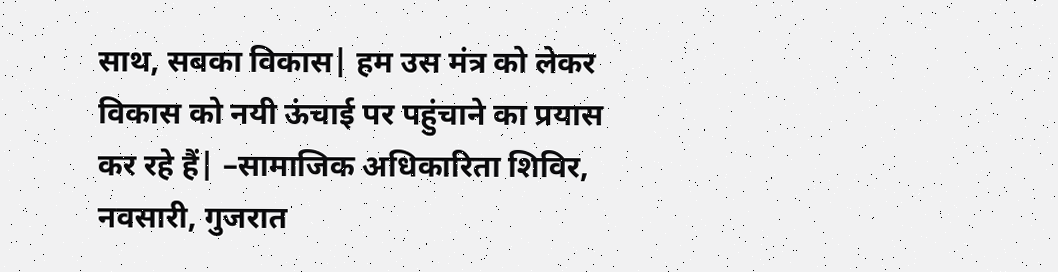साथ, सबका विकास| हम उस मंत्र को लेकर विकास को नयी ऊंचाई पर पहुंचाने का प्रयास कर रहे हैं| –सामाजिक अधिकारिता शिविर, नवसारी, गुजरात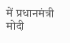में प्रधानमंत्री मोदी